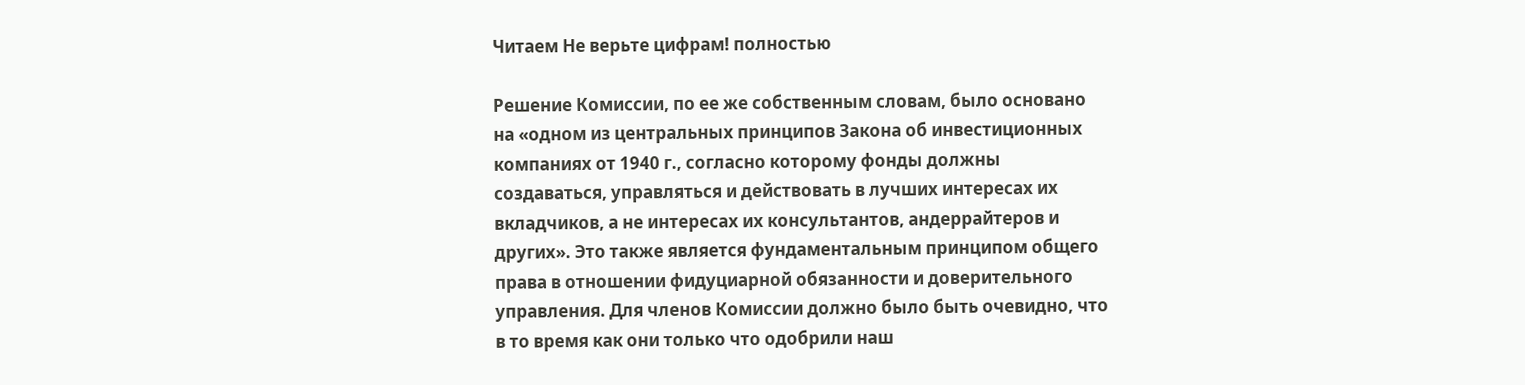Читаем Не верьте цифрам! полностью

Решение Комиссии, по ее же собственным словам, было основано на «одном из центральных принципов Закона об инвестиционных компаниях от 1940 г., согласно которому фонды должны создаваться, управляться и действовать в лучших интересах их вкладчиков, а не интересах их консультантов, андеррайтеров и других». Это также является фундаментальным принципом общего права в отношении фидуциарной обязанности и доверительного управления. Для членов Комиссии должно было быть очевидно, что в то время как они только что одобрили наш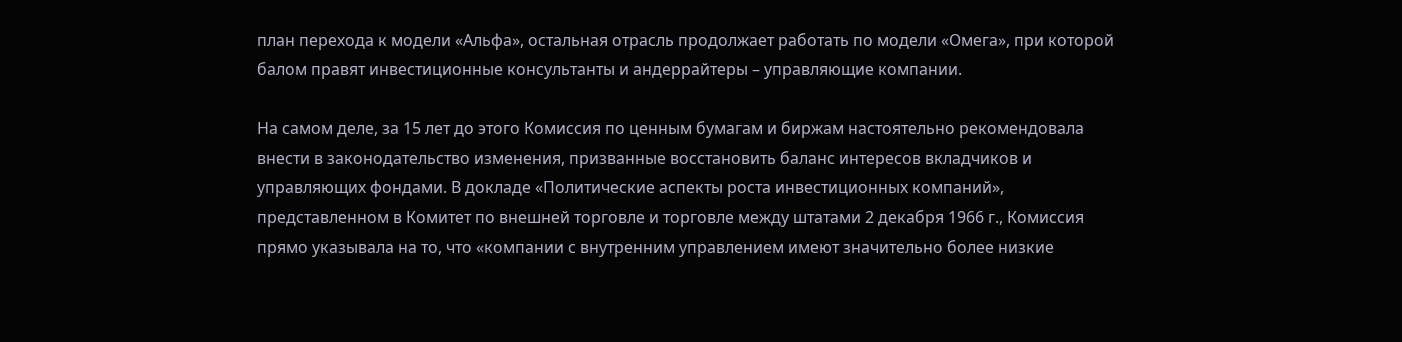план перехода к модели «Альфа», остальная отрасль продолжает работать по модели «Омега», при которой балом правят инвестиционные консультанты и андеррайтеры – управляющие компании.

На самом деле, за 15 лет до этого Комиссия по ценным бумагам и биржам настоятельно рекомендовала внести в законодательство изменения, призванные восстановить баланс интересов вкладчиков и управляющих фондами. В докладе «Политические аспекты роста инвестиционных компаний», представленном в Комитет по внешней торговле и торговле между штатами 2 декабря 1966 г., Комиссия прямо указывала на то, что «компании с внутренним управлением имеют значительно более низкие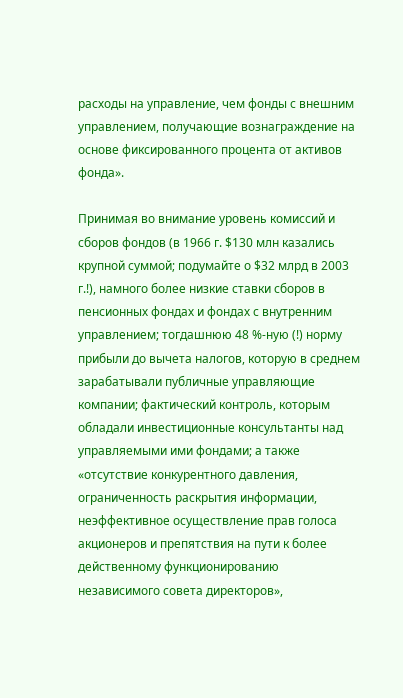расходы на управление, чем фонды с внешним управлением, получающие вознаграждение на основе фиксированного процента от активов фонда».

Принимая во внимание уровень комиссий и сборов фондов (в 1966 г. $130 млн казались крупной суммой; подумайте о $32 млрд в 2003 г.!), намного более низкие ставки сборов в пенсионных фондах и фондах с внутренним управлением; тогдашнюю 48 %-ную (!) норму прибыли до вычета налогов, которую в среднем зарабатывали публичные управляющие компании; фактический контроль, которым обладали инвестиционные консультанты над управляемыми ими фондами; а также «отсутствие конкурентного давления, ограниченность раскрытия информации, неэффективное осуществление прав голоса акционеров и препятствия на пути к более действенному функционированию независимого совета директоров»,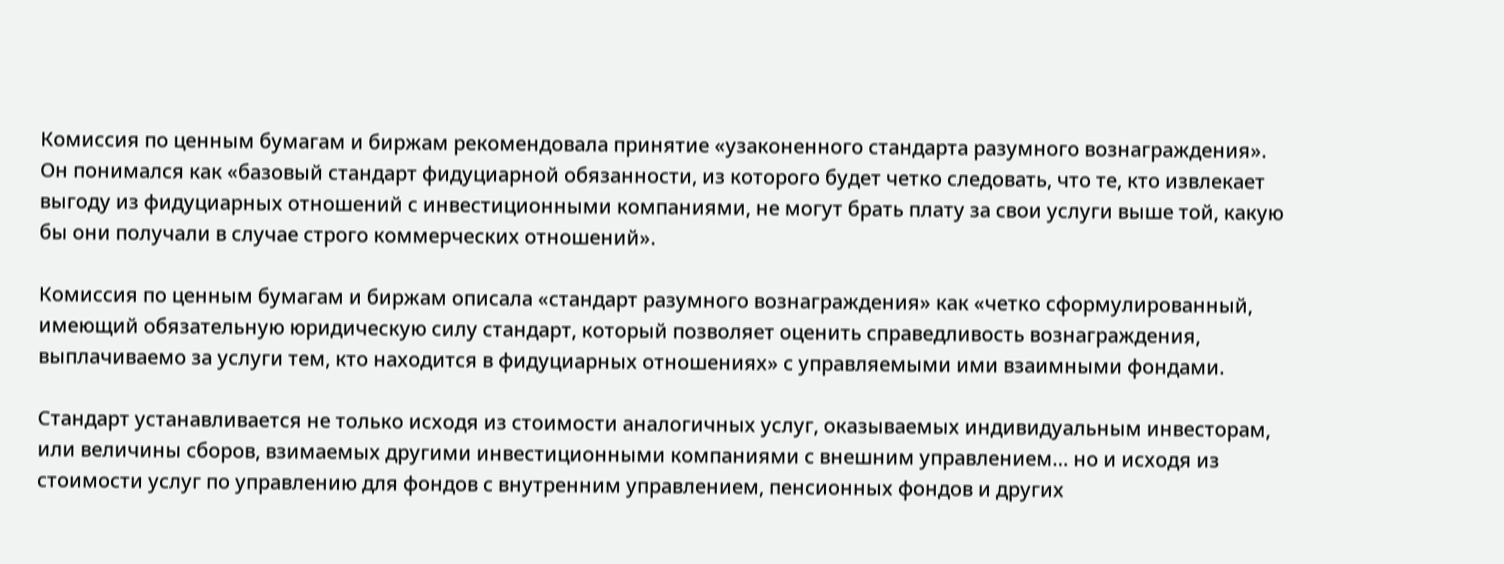Комиссия по ценным бумагам и биржам рекомендовала принятие «узаконенного стандарта разумного вознаграждения». Он понимался как «базовый стандарт фидуциарной обязанности, из которого будет четко следовать, что те, кто извлекает выгоду из фидуциарных отношений с инвестиционными компаниями, не могут брать плату за свои услуги выше той, какую бы они получали в случае строго коммерческих отношений».

Комиссия по ценным бумагам и биржам описала «стандарт разумного вознаграждения» как «четко сформулированный, имеющий обязательную юридическую силу стандарт, который позволяет оценить справедливость вознаграждения, выплачиваемо за услуги тем, кто находится в фидуциарных отношениях» с управляемыми ими взаимными фондами.

Стандарт устанавливается не только исходя из стоимости аналогичных услуг, оказываемых индивидуальным инвесторам, или величины сборов, взимаемых другими инвестиционными компаниями с внешним управлением… но и исходя из стоимости услуг по управлению для фондов с внутренним управлением, пенсионных фондов и других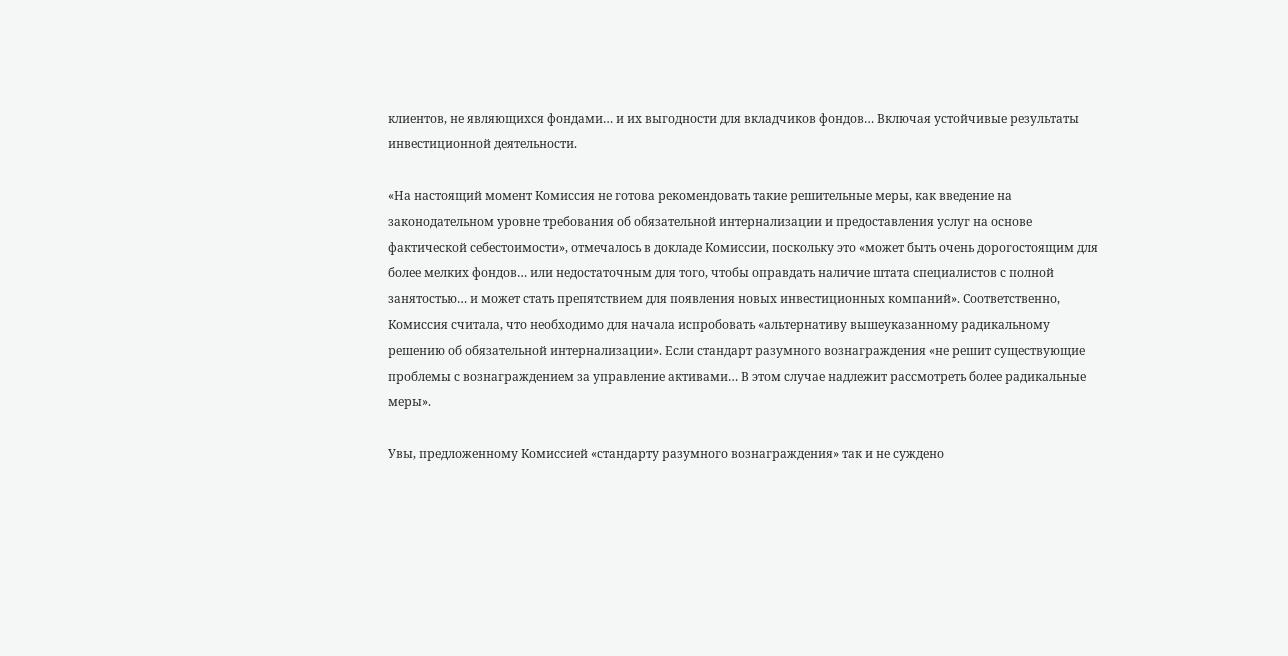клиентов, не являющихся фондами… и их выгодности для вкладчиков фондов… Включая устойчивые результаты инвестиционной деятельности.

«На настоящий момент Комиссия не готова рекомендовать такие решительные меры, как введение на законодательном уровне требования об обязательной интернализации и предоставления услуг на основе фактической себестоимости», отмечалось в докладе Комиссии, поскольку это «может быть очень дорогостоящим для более мелких фондов… или недостаточным для того, чтобы оправдать наличие штата специалистов с полной занятостью… и может стать препятствием для появления новых инвестиционных компаний». Соответственно, Комиссия считала, что необходимо для начала испробовать «альтернативу вышеуказанному радикальному решению об обязательной интернализации». Если стандарт разумного вознаграждения «не решит существующие проблемы с вознаграждением за управление активами… В этом случае надлежит рассмотреть более радикальные меры».

Увы, предложенному Комиссией «стандарту разумного вознаграждения» так и не суждено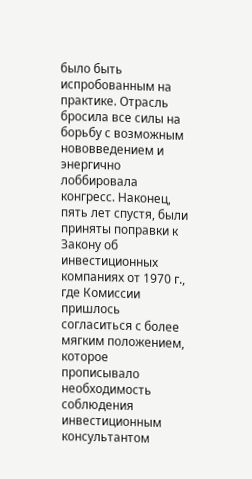было быть испробованным на практике. Отрасль бросила все силы на борьбу с возможным нововведением и энергично лоббировала конгресс. Наконец, пять лет спустя, были приняты поправки к Закону об инвестиционных компаниях от 1970 г., где Комиссии пришлось согласиться с более мягким положением, которое прописывало необходимость соблюдения инвестиционным консультантом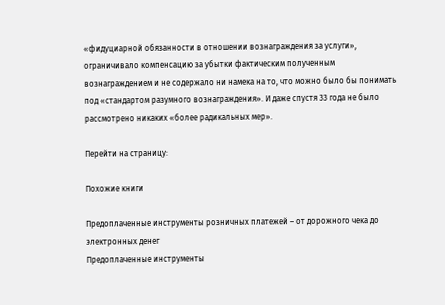«фидуциарной обязанности в отношении вознаграждения за услуги», ограничивало компенсацию за убытки фактическим полученным вознаграждением и не содержало ни намека на то, что можно было бы понимать под «стандартом разумного вознаграждения». И даже спустя 33 года не было рассмотрено никаких «более радикальных мер».

Перейти на страницу:

Похожие книги

Предоплаченные инструменты розничных платежей – от дорожного чека до электронных денег
Предоплаченные инструменты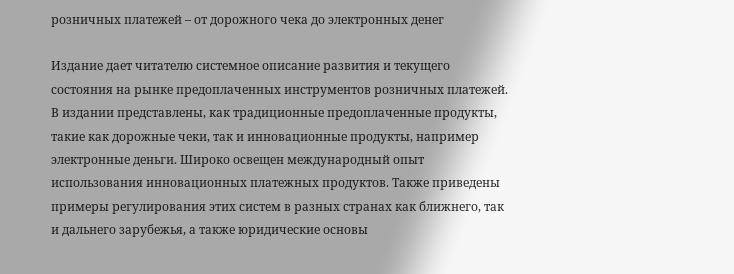розничных платежей – от дорожного чека до электронных денег

Издание дает читателю системное описание развития и текущего состояния на рынке предоплаченных инструментов розничных платежей. В издании представлены, как традиционные предоплаченные продукты, такие как дорожные чеки, так и инновационные продукты, например электронные деньги. Широко освещен международный опыт использования инновационных платежных продуктов. Также приведены примеры регулирования этих систем в разных странах как ближнего, так и дальнего зарубежья, а также юридические основы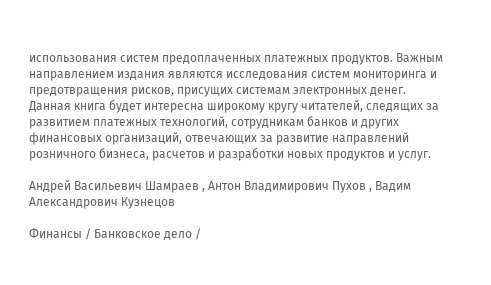использования систем предоплаченных платежных продуктов. Важным направлением издания являются исследования систем мониторинга и предотвращения рисков, присущих системам электронных денег. Данная книга будет интересна широкому кругу читателей, следящих за развитием платежных технологий, сотрудникам банков и других финансовых организаций, отвечающих за развитие направлений розничного бизнеса, расчетов и разработки новых продуктов и услуг.

Андрей Васильевич Шамраев , Антон Владимирович Пухов , Вадим Александрович Кузнецов

Финансы / Банковское дело /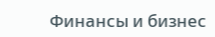Финансы и бизнес